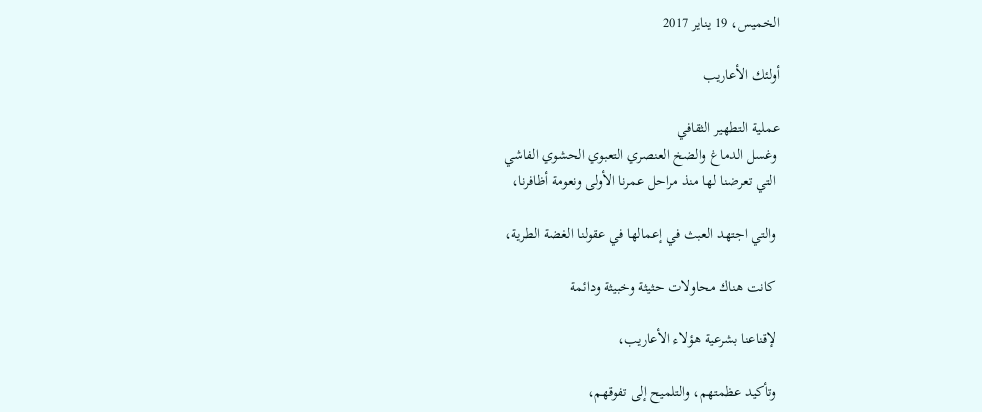الخميس، 19 يناير 2017

أولئك الأعاريب

عملية التطهير الثقافي
 وغسل الدماغ والضخ العنصري التعبوي الحشوي الفاشي
 التي تعرضنا لها منذ مراحل عمرنا الأولى ونعومة أظافرنا،

 والتي اجتهد العبث في إعمالها في عقولنا الغضة الطرية،

 كانت هناك محاولات حثيثة وخبيثة ودائمة

 لإقناعنا بشرعية هؤلاء الأعاريب،

 وتأكيد عظمتهم، والتلميح إلى تفوقهم،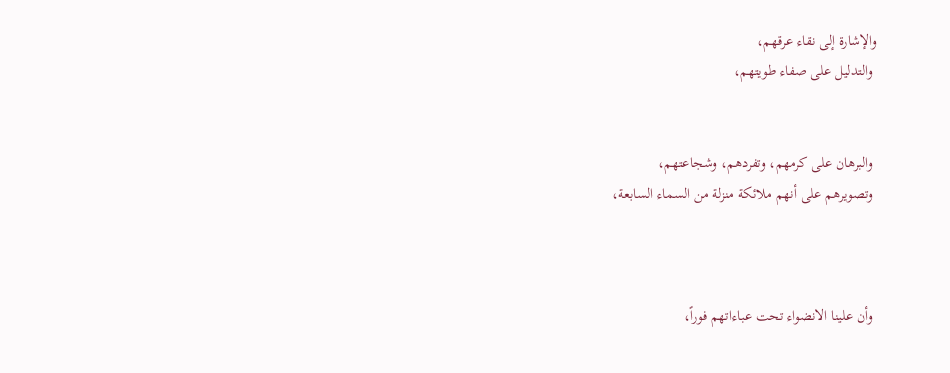والإشارة إلى نقاء عرقهم،
 والتدليل على صفاء طويتهم،


 والبرهان على كرمهم، وتفردهم، وشجاعتهم،
 وتصويرهم على أنهم ملائكة منزلة من السماء السابعة،



 وأن علينا الانضواء تحت عباءاتهم فوراً،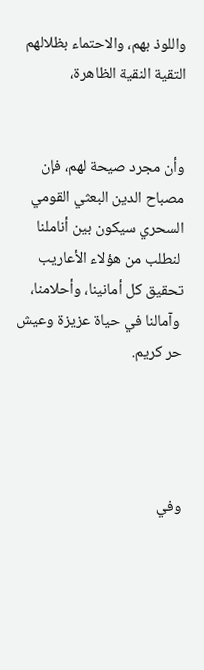واللوذ بهم، والاحتماء بظلالهم التقية النقية الظاهرة،


وأن مجرد صيحة لهم، فإن مصباح الدين البعثي القومي السحري سيكون بين أناملنا
 لنطلب من هؤلاء الأعاريب تحقيق كل أمانينا، وأحلامنا،
 وآمالنا في حياة عزيزة وعيش حر كريم.




وفي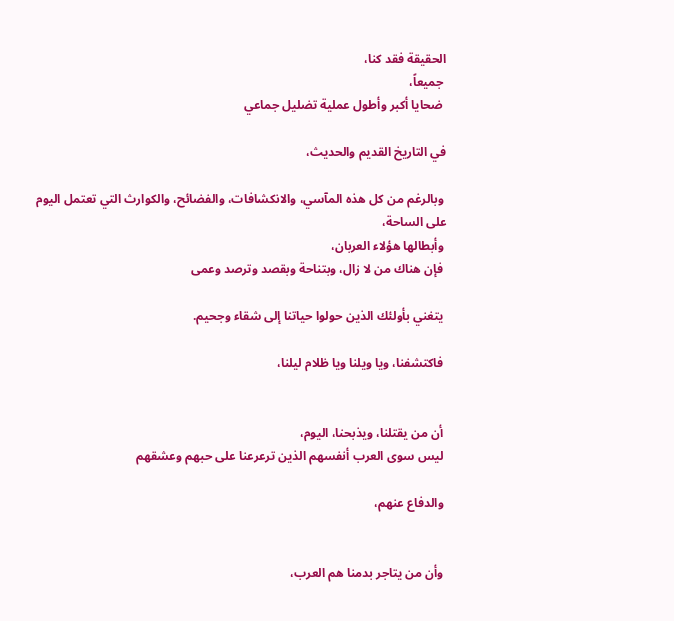الحقيقة فقد كنا،
 جميعاً،
 ضحايا أكبر وأطول عملية تضليل جماعي

في التاريخ القديم والحديث،

 وبالرغم من كل هذه المآسي، والانكشافات، والفضائح، والكوارث التي تعتمل اليوم على الساحة،
 وأبطالها هؤلاء العربان،
 فإن هناك من لا زال، وبتناحة وبقصد وترصد وعمى

 يتغني بأولئك الذين حولوا حياتنا إلى شقاء وجحيم.

 فاكتشفنا، ويا ويلنا ويا ظلام ليلنا،


 أن من يقتلنا، ويذبحنا، اليوم،
 ليس سوى العرب أنفسهم الذين ترعرعنا على حبهم وعشقهم

 والدفاع عنهم،


 وأن من يتاجر بدمنا هم العرب،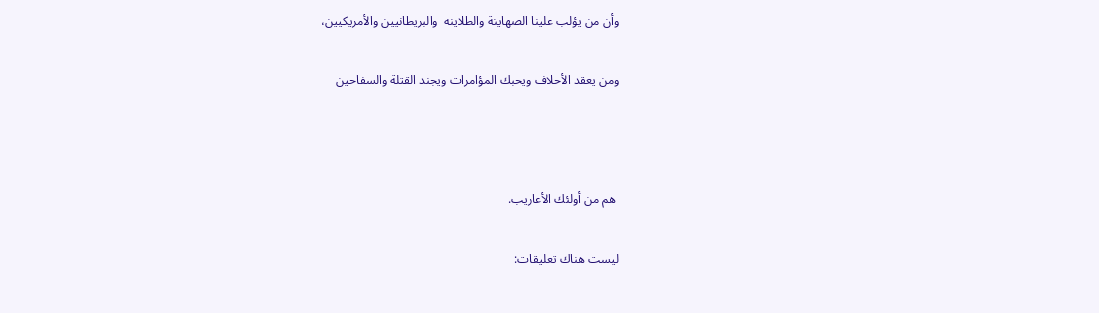وأن من يؤلب علينا الصهاينة والطلاينه  والبريطانيين والأمريكيين،

ومن يعقد الأحلاف ويحبك المؤامرات ويجند القتلة والسفاحين



 هم من أولئك الأعاريب.

ليست هناك تعليقات: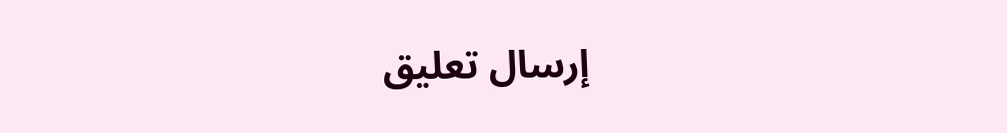إرسال تعليق